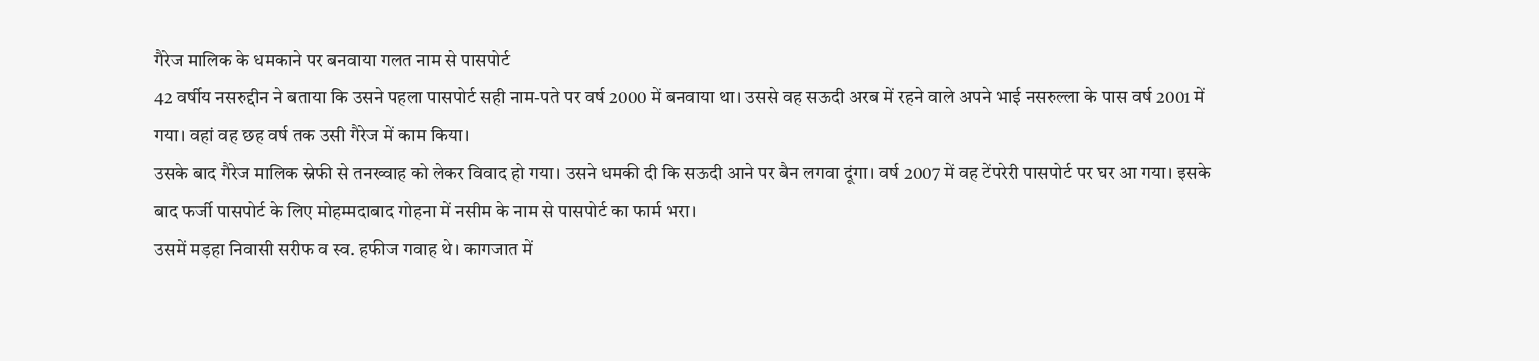गैरेज मालिक के धमकाने पर बनवाया गलत नाम से पासपोर्ट
42 वर्षीय नसरुद्दीन ने बताया कि उसने पहला पासपोर्ट सही नाम-पते पर वर्ष 2000 में बनवाया था। उससे वह सऊदी अरब में रहने वाले अपने भाई नसरुल्ला के पास वर्ष 2001 में गया। वहां वह छह वर्ष तक उसी गैरेज में काम किया।
उसके बाद गैरेज मालिक स्नेफी से तनख्वाह को लेकर विवाद हो गया। उसने धमकी दी कि सऊदी आने पर बैन लगवा दूंगा। वर्ष 2007 में वह टेंपरेरी पासपोर्ट पर घर आ गया। इसके बाद फर्जी पासपोर्ट के लिए मोहम्मदाबाद गोहना में नसीम के नाम से पासपोर्ट का फार्म भरा।
उसमें मड़हा निवासी सरीफ व स्व. हफीज गवाह थे। कागजात में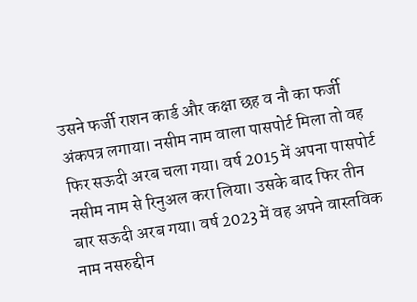उसने फर्जी राशन कार्ड और कक्षा छह व नौ का फर्जी अंकपत्र लगाया। नसीम नाम वाला पासपोर्ट मिला तो वह फिर सऊदी अरब चला गया। वर्ष 2015 में अपना पासपोर्ट नसीम नाम से रिनुअल करा लिया। उसके बाद फिर तीन बार सऊदी अरब गया। वर्ष 2023 में वह अपने वास्तविक नाम नसरुद्दीन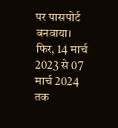पर पासपोर्ट बनवाया। फिर, 14 मार्च 2023 से 07 मार्च 2024 तक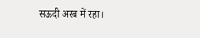सऊदी अरब में रहा।